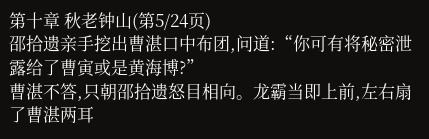第十章 秋老钟山(第5/24页)
邵拾遗亲手挖出曹湛口中布团,问道:“你可有将秘密泄露给了曹寅或是黄海博?”
曹湛不答,只朝邵拾遗怒目相向。龙霸当即上前,左右扇了曹湛两耳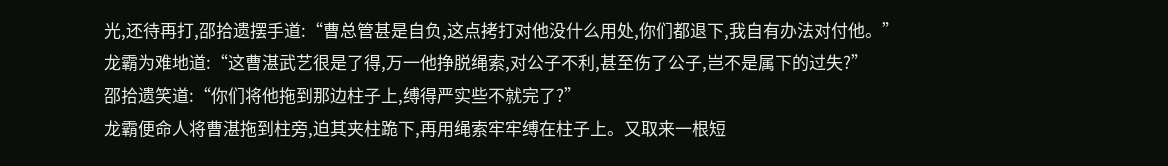光,还待再打,邵拾遗摆手道:“曹总管甚是自负,这点拷打对他没什么用处,你们都退下,我自有办法对付他。”
龙霸为难地道:“这曹湛武艺很是了得,万一他挣脱绳索,对公子不利,甚至伤了公子,岂不是属下的过失?”
邵拾遗笑道:“你们将他拖到那边柱子上,缚得严实些不就完了?”
龙霸便命人将曹湛拖到柱旁,迫其夹柱跪下,再用绳索牢牢缚在柱子上。又取来一根短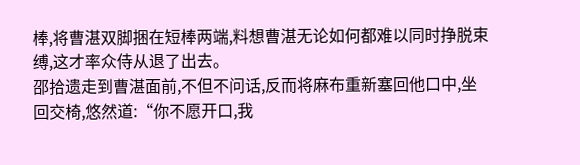棒,将曹湛双脚捆在短棒两端,料想曹湛无论如何都难以同时挣脱束缚,这才率众侍从退了出去。
邵拾遗走到曹湛面前,不但不问话,反而将麻布重新塞回他口中,坐回交椅,悠然道:“你不愿开口,我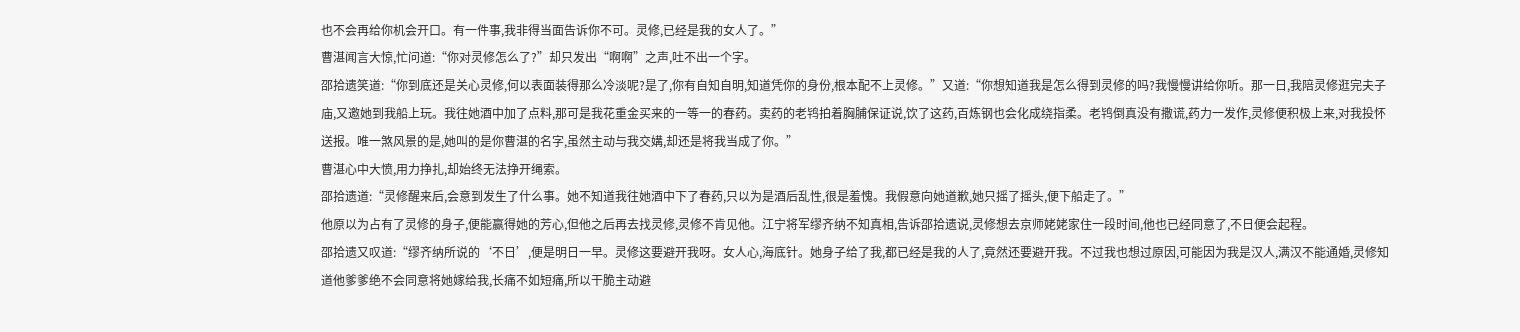也不会再给你机会开口。有一件事,我非得当面告诉你不可。灵修,已经是我的女人了。”
曹湛闻言大惊,忙问道:“你对灵修怎么了?”却只发出“啊啊”之声,吐不出一个字。
邵拾遗笑道:“你到底还是关心灵修,何以表面装得那么冷淡呢?是了,你有自知自明,知道凭你的身份,根本配不上灵修。”又道:“你想知道我是怎么得到灵修的吗?我慢慢讲给你听。那一日,我陪灵修逛完夫子庙,又邀她到我船上玩。我往她酒中加了点料,那可是我花重金买来的一等一的春药。卖药的老鸨拍着胸脯保证说,饮了这药,百炼钢也会化成绕指柔。老鸨倒真没有撒谎,药力一发作,灵修便积极上来,对我投怀送报。唯一煞风景的是,她叫的是你曹湛的名字,虽然主动与我交媾,却还是将我当成了你。”
曹湛心中大愤,用力挣扎,却始终无法挣开绳索。
邵拾遗道:“灵修醒来后,会意到发生了什么事。她不知道我往她酒中下了春药,只以为是酒后乱性,很是羞愧。我假意向她道歉,她只摇了摇头,便下船走了。”
他原以为占有了灵修的身子,便能赢得她的芳心,但他之后再去找灵修,灵修不肯见他。江宁将军缪齐纳不知真相,告诉邵拾遗说,灵修想去京师姥姥家住一段时间,他也已经同意了,不日便会起程。
邵拾遗又叹道:“缪齐纳所说的‘不日’,便是明日一早。灵修这要避开我呀。女人心,海底针。她身子给了我,都已经是我的人了,竟然还要避开我。不过我也想过原因,可能因为我是汉人,满汉不能通婚,灵修知道他爹爹绝不会同意将她嫁给我,长痛不如短痛,所以干脆主动避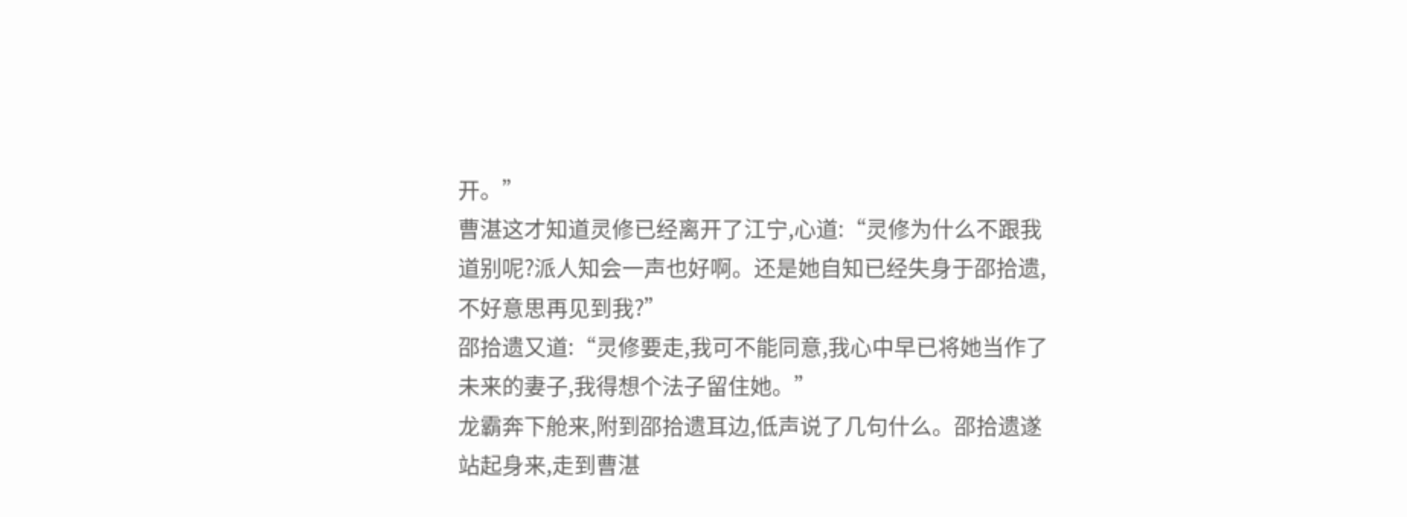开。”
曹湛这才知道灵修已经离开了江宁,心道:“灵修为什么不跟我道别呢?派人知会一声也好啊。还是她自知已经失身于邵拾遗,不好意思再见到我?”
邵拾遗又道:“灵修要走,我可不能同意,我心中早已将她当作了未来的妻子,我得想个法子留住她。”
龙霸奔下舱来,附到邵拾遗耳边,低声说了几句什么。邵拾遗遂站起身来,走到曹湛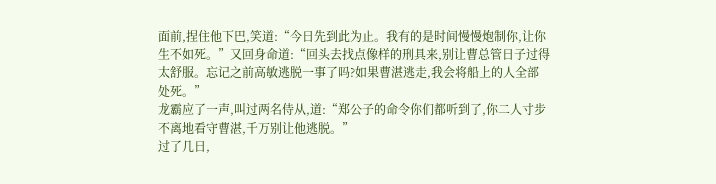面前,捏住他下巴,笑道:“今日先到此为止。我有的是时间慢慢炮制你,让你生不如死。”又回身命道:“回头去找点像样的刑具来,别让曹总管日子过得太舒服。忘记之前高敏逃脱一事了吗?如果曹湛逃走,我会将船上的人全部处死。”
龙霸应了一声,叫过两名侍从,道:“郑公子的命令你们都听到了,你二人寸步不离地看守曹湛,千万别让他逃脱。”
过了几日,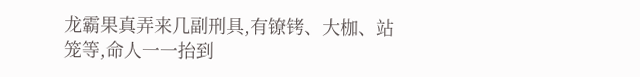龙霸果真弄来几副刑具,有镣铐、大枷、站笼等,命人一一抬到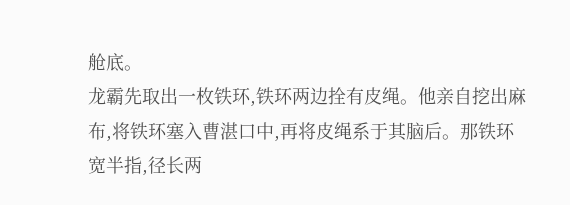舱底。
龙霸先取出一枚铁环,铁环两边拴有皮绳。他亲自挖出麻布,将铁环塞入曹湛口中,再将皮绳系于其脑后。那铁环宽半指,径长两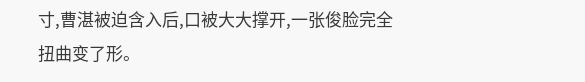寸,曹湛被迫含入后,口被大大撑开,一张俊脸完全扭曲变了形。